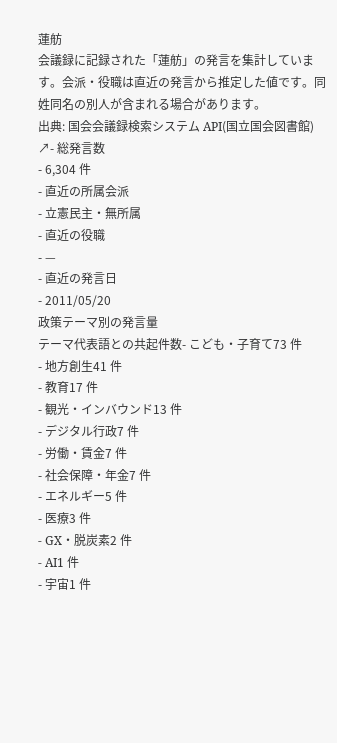蓮舫
会議録に記録された「蓮舫」の発言を集計しています。会派・役職は直近の発言から推定した値です。同姓同名の別人が含まれる場合があります。
出典: 国会会議録検索システム API(国立国会図書館) ↗- 総発言数
- 6,304 件
- 直近の所属会派
- 立憲民主・無所属
- 直近の役職
- —
- 直近の発言日
- 2011/05/20
政策テーマ別の発言量
テーマ代表語との共起件数- こども・子育て73 件
- 地方創生41 件
- 教育17 件
- 観光・インバウンド13 件
- デジタル行政7 件
- 労働・賃金7 件
- 社会保障・年金7 件
- エネルギー5 件
- 医療3 件
- GX・脱炭素2 件
- AI1 件
- 宇宙1 件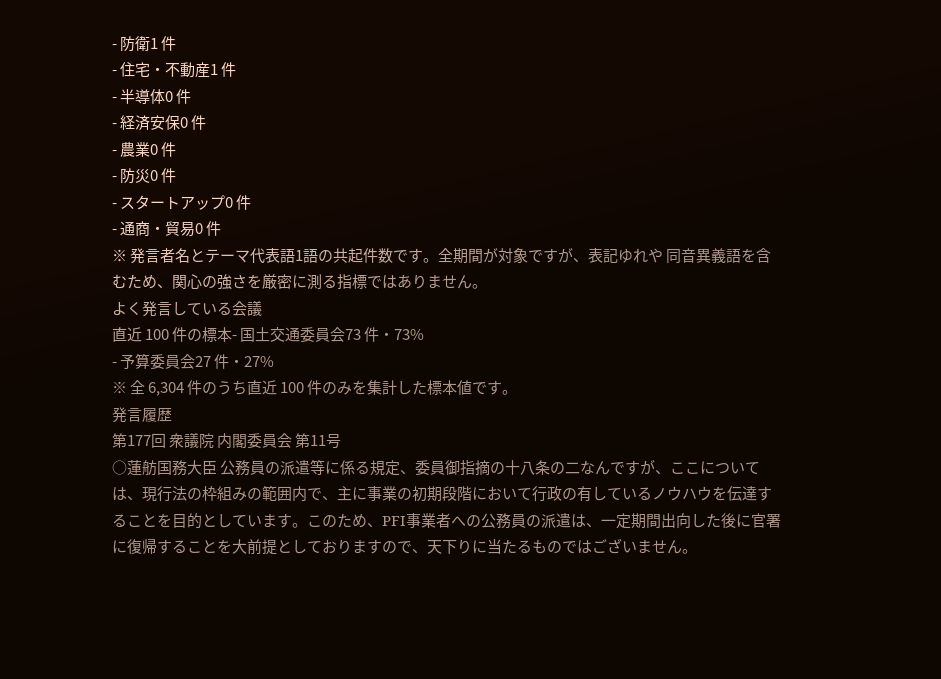- 防衛1 件
- 住宅・不動産1 件
- 半導体0 件
- 経済安保0 件
- 農業0 件
- 防災0 件
- スタートアップ0 件
- 通商・貿易0 件
※ 発言者名とテーマ代表語1語の共起件数です。全期間が対象ですが、表記ゆれや 同音異義語を含むため、関心の強さを厳密に測る指標ではありません。
よく発言している会議
直近 100 件の標本- 国土交通委員会73 件・73%
- 予算委員会27 件・27%
※ 全 6,304 件のうち直近 100 件のみを集計した標本値です。
発言履歴
第177回 衆議院 内閣委員会 第11号
○蓮舫国務大臣 公務員の派遣等に係る規定、委員御指摘の十八条の二なんですが、ここについては、現行法の枠組みの範囲内で、主に事業の初期段階において行政の有しているノウハウを伝達することを目的としています。このため、PFI事業者への公務員の派遣は、一定期間出向した後に官署に復帰することを大前提としておりますので、天下りに当たるものではございません。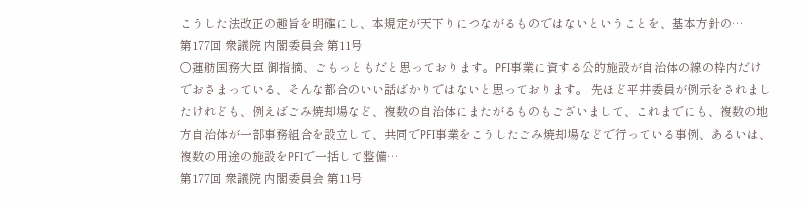こうした法改正の趣旨を明確にし、本規定が天下りにつながるものではないということを、基本方針の…
第177回 衆議院 内閣委員会 第11号
○蓮舫国務大臣 御指摘、ごもっともだと思っております。PFI事業に資する公的施設が自治体の線の枠内だけでおさまっている、そんな都合のいい話ばかりではないと思っております。 先ほど平井委員が例示をされましたけれども、例えばごみ焼却場など、複数の自治体にまたがるものもございまして、これまでにも、複数の地方自治体が一部事務組合を設立して、共同でPFI事業をこうしたごみ焼却場などで行っている事例、あるいは、複数の用途の施設をPFIで一括して整備…
第177回 衆議院 内閣委員会 第11号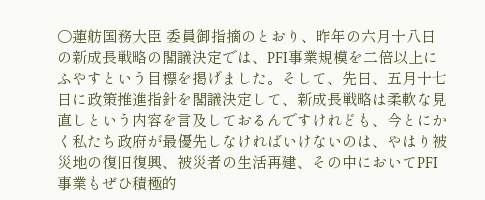○蓮舫国務大臣 委員御指摘のとおり、昨年の六月十八日の新成長戦略の閣議決定では、PFI事業規模を二倍以上にふやすという目標を掲げました。そして、先日、五月十七日に政策推進指針を閣議決定して、新成長戦略は柔軟な見直しという内容を言及しておるんですけれども、今とにかく私たち政府が最優先しなければいけないのは、やはり被災地の復旧復興、被災者の生活再建、その中においてPFI事業もぜひ積極的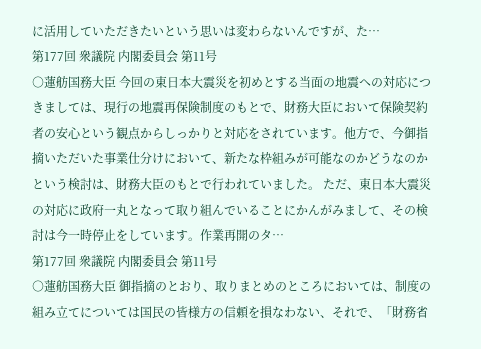に活用していただきたいという思いは変わらないんですが、た…
第177回 衆議院 内閣委員会 第11号
○蓮舫国務大臣 今回の東日本大震災を初めとする当面の地震への対応につきましては、現行の地震再保険制度のもとで、財務大臣において保険契約者の安心という観点からしっかりと対応をされています。他方で、今御指摘いただいた事業仕分けにおいて、新たな枠組みが可能なのかどうなのかという検討は、財務大臣のもとで行われていました。 ただ、東日本大震災の対応に政府一丸となって取り組んでいることにかんがみまして、その検討は今一時停止をしています。作業再開のタ…
第177回 衆議院 内閣委員会 第11号
○蓮舫国務大臣 御指摘のとおり、取りまとめのところにおいては、制度の組み立てについては国民の皆様方の信頼を損なわない、それで、「財務省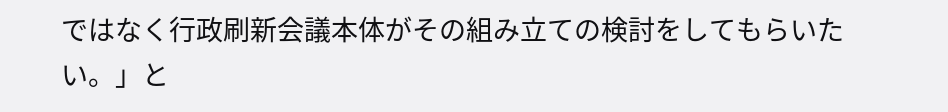ではなく行政刷新会議本体がその組み立ての検討をしてもらいたい。」と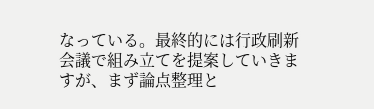なっている。最終的には行政刷新会議で組み立てを提案していきますが、まず論点整理と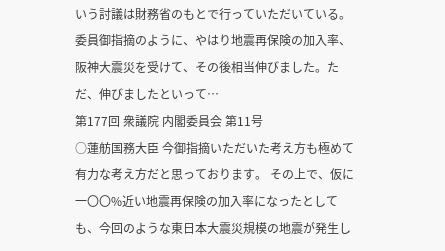いう討議は財務省のもとで行っていただいている。 委員御指摘のように、やはり地震再保険の加入率、阪神大震災を受けて、その後相当伸びました。ただ、伸びましたといって…
第177回 衆議院 内閣委員会 第11号
○蓮舫国務大臣 今御指摘いただいた考え方も極めて有力な考え方だと思っております。 その上で、仮に一〇〇%近い地震再保険の加入率になったとしても、今回のような東日本大震災規模の地震が発生し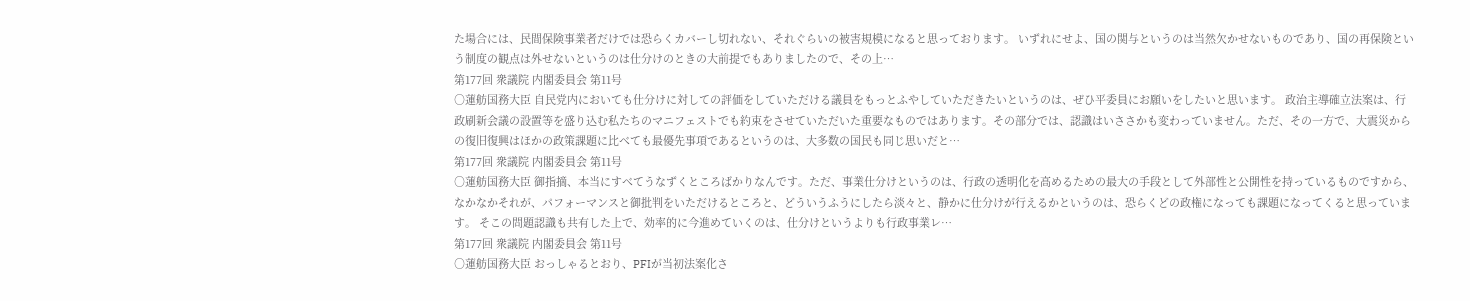た場合には、民間保険事業者だけでは恐らくカバーし切れない、それぐらいの被害規模になると思っております。 いずれにせよ、国の関与というのは当然欠かせないものであり、国の再保険という制度の観点は外せないというのは仕分けのときの大前提でもありましたので、その上…
第177回 衆議院 内閣委員会 第11号
○蓮舫国務大臣 自民党内においても仕分けに対しての評価をしていただける議員をもっとふやしていただきたいというのは、ぜひ平委員にお願いをしたいと思います。 政治主導確立法案は、行政刷新会議の設置等を盛り込む私たちのマニフェストでも約束をさせていただいた重要なものではあります。その部分では、認識はいささかも変わっていません。ただ、その一方で、大震災からの復旧復興はほかの政策課題に比べても最優先事項であるというのは、大多数の国民も同じ思いだと…
第177回 衆議院 内閣委員会 第11号
○蓮舫国務大臣 御指摘、本当にすべてうなずくところばかりなんです。ただ、事業仕分けというのは、行政の透明化を高めるための最大の手段として外部性と公開性を持っているものですから、なかなかそれが、パフォーマンスと御批判をいただけるところと、どういうふうにしたら淡々と、静かに仕分けが行えるかというのは、恐らくどの政権になっても課題になってくると思っています。 そこの問題認識も共有した上で、効率的に今進めていくのは、仕分けというよりも行政事業レ…
第177回 衆議院 内閣委員会 第11号
○蓮舫国務大臣 おっしゃるとおり、PFIが当初法案化さ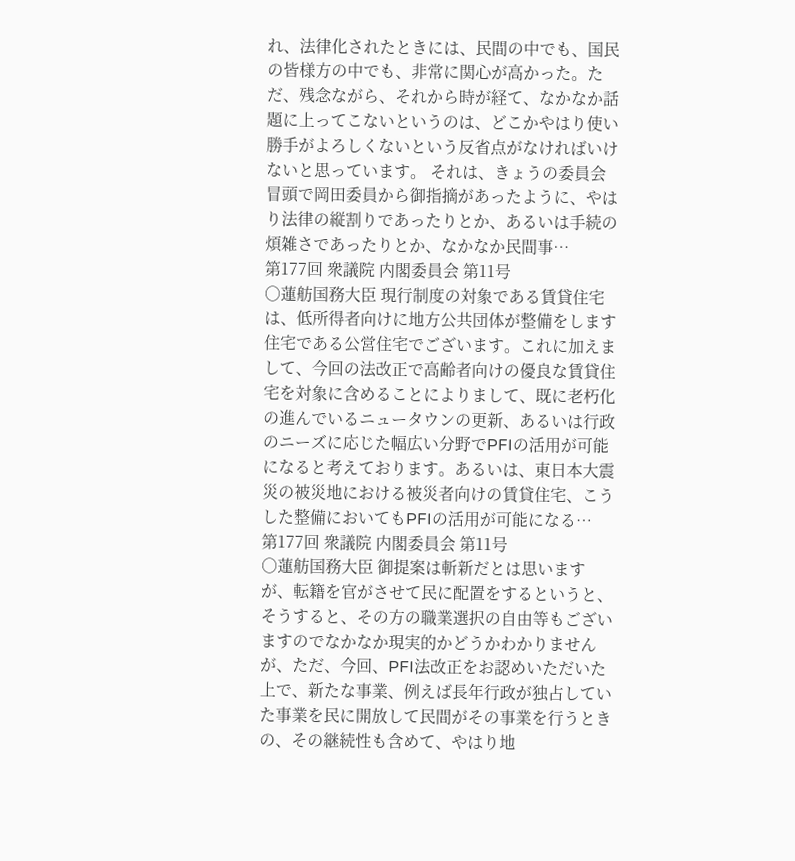れ、法律化されたときには、民間の中でも、国民の皆様方の中でも、非常に関心が高かった。ただ、残念ながら、それから時が経て、なかなか話題に上ってこないというのは、どこかやはり使い勝手がよろしくないという反省点がなければいけないと思っています。 それは、きょうの委員会冒頭で岡田委員から御指摘があったように、やはり法律の縦割りであったりとか、あるいは手続の煩雑さであったりとか、なかなか民間事…
第177回 衆議院 内閣委員会 第11号
○蓮舫国務大臣 現行制度の対象である賃貸住宅は、低所得者向けに地方公共団体が整備をします住宅である公営住宅でございます。これに加えまして、今回の法改正で高齢者向けの優良な賃貸住宅を対象に含めることによりまして、既に老朽化の進んでいるニュータウンの更新、あるいは行政のニーズに応じた幅広い分野でPFIの活用が可能になると考えております。あるいは、東日本大震災の被災地における被災者向けの賃貸住宅、こうした整備においてもPFIの活用が可能になる…
第177回 衆議院 内閣委員会 第11号
○蓮舫国務大臣 御提案は斬新だとは思いますが、転籍を官がさせて民に配置をするというと、そうすると、その方の職業選択の自由等もございますのでなかなか現実的かどうかわかりませんが、ただ、今回、PFI法改正をお認めいただいた上で、新たな事業、例えば長年行政が独占していた事業を民に開放して民間がその事業を行うときの、その継続性も含めて、やはり地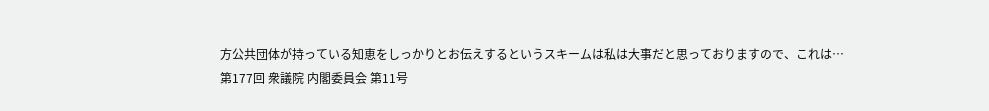方公共団体が持っている知恵をしっかりとお伝えするというスキームは私は大事だと思っておりますので、これは…
第177回 衆議院 内閣委員会 第11号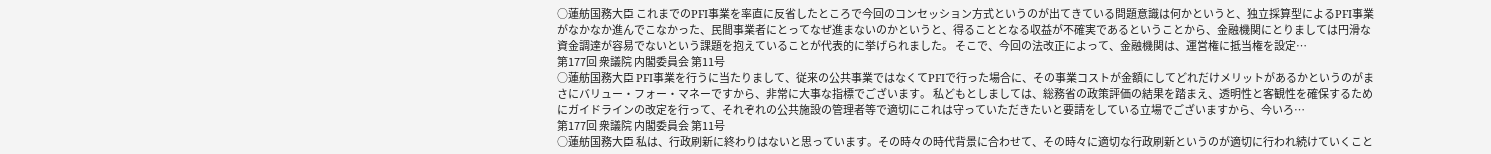○蓮舫国務大臣 これまでのPFI事業を率直に反省したところで今回のコンセッション方式というのが出てきている問題意識は何かというと、独立採算型によるPFI事業がなかなか進んでこなかった、民間事業者にとってなぜ進まないのかというと、得ることとなる収益が不確実であるということから、金融機関にとりましては円滑な資金調達が容易でないという課題を抱えていることが代表的に挙げられました。 そこで、今回の法改正によって、金融機関は、運営権に抵当権を設定…
第177回 衆議院 内閣委員会 第11号
○蓮舫国務大臣 PFI事業を行うに当たりまして、従来の公共事業ではなくてPFIで行った場合に、その事業コストが金額にしてどれだけメリットがあるかというのがまさにバリュー・フォー・マネーですから、非常に大事な指標でございます。 私どもとしましては、総務省の政策評価の結果を踏まえ、透明性と客観性を確保するためにガイドラインの改定を行って、それぞれの公共施設の管理者等で適切にこれは守っていただきたいと要請をしている立場でございますから、今いろ…
第177回 衆議院 内閣委員会 第11号
○蓮舫国務大臣 私は、行政刷新に終わりはないと思っています。その時々の時代背景に合わせて、その時々に適切な行政刷新というのが適切に行われ続けていくこと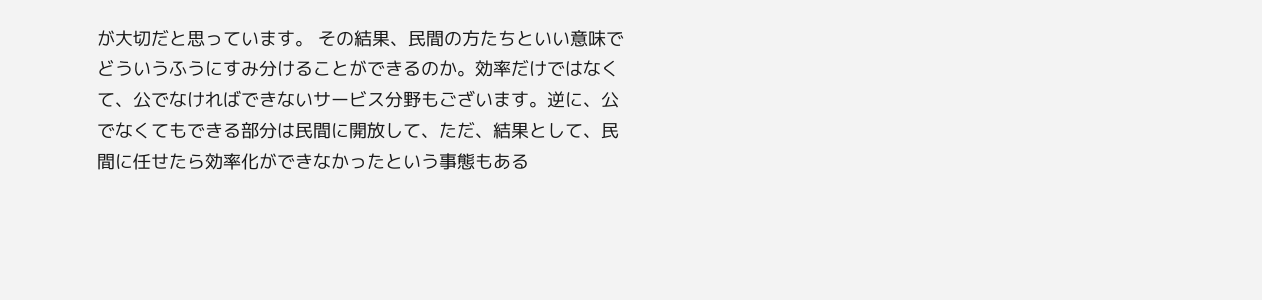が大切だと思っています。 その結果、民間の方たちといい意味でどういうふうにすみ分けることができるのか。効率だけではなくて、公でなければできないサービス分野もございます。逆に、公でなくてもできる部分は民間に開放して、ただ、結果として、民間に任せたら効率化ができなかったという事態もある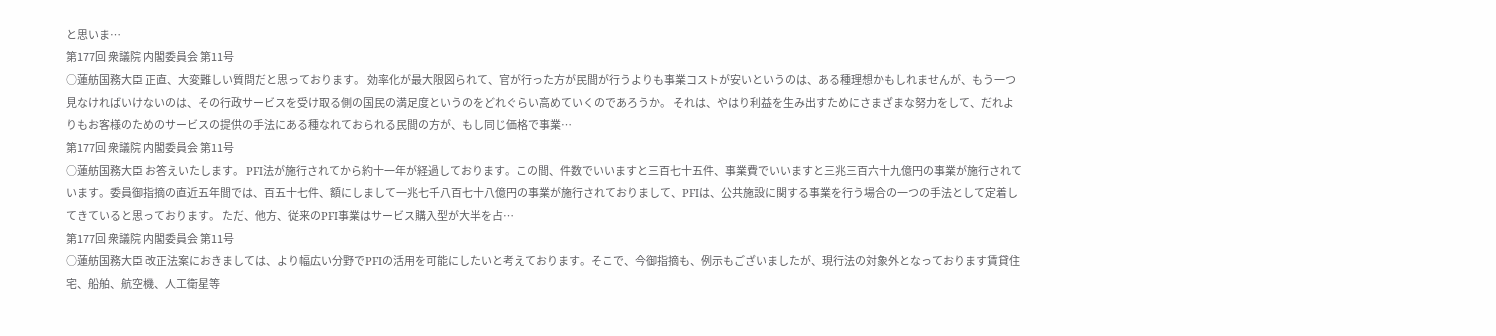と思いま…
第177回 衆議院 内閣委員会 第11号
○蓮舫国務大臣 正直、大変難しい質問だと思っております。 効率化が最大限図られて、官が行った方が民間が行うよりも事業コストが安いというのは、ある種理想かもしれませんが、もう一つ見なければいけないのは、その行政サービスを受け取る側の国民の満足度というのをどれぐらい高めていくのであろうか。 それは、やはり利益を生み出すためにさまざまな努力をして、だれよりもお客様のためのサービスの提供の手法にある種なれておられる民間の方が、もし同じ価格で事業…
第177回 衆議院 内閣委員会 第11号
○蓮舫国務大臣 お答えいたします。 PFI法が施行されてから約十一年が経過しております。この間、件数でいいますと三百七十五件、事業費でいいますと三兆三百六十九億円の事業が施行されています。委員御指摘の直近五年間では、百五十七件、額にしまして一兆七千八百七十八億円の事業が施行されておりまして、PFIは、公共施設に関する事業を行う場合の一つの手法として定着してきていると思っております。 ただ、他方、従来のPFI事業はサービス購入型が大半を占…
第177回 衆議院 内閣委員会 第11号
○蓮舫国務大臣 改正法案におきましては、より幅広い分野でPFIの活用を可能にしたいと考えております。そこで、今御指摘も、例示もございましたが、現行法の対象外となっております賃貸住宅、船舶、航空機、人工衛星等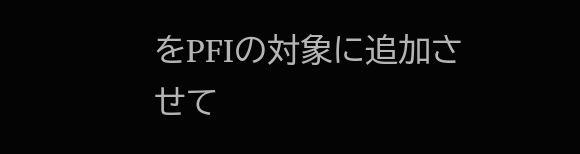をPFIの対象に追加させて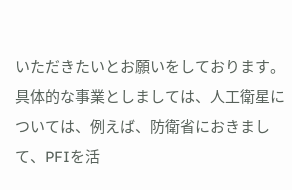いただきたいとお願いをしております。 具体的な事業としましては、人工衛星については、例えば、防衛省におきまして、PFIを活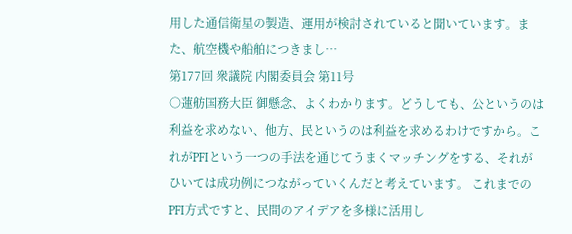用した通信衛星の製造、運用が検討されていると聞いています。また、航空機や船舶につきまし…
第177回 衆議院 内閣委員会 第11号
○蓮舫国務大臣 御懸念、よくわかります。どうしても、公というのは利益を求めない、他方、民というのは利益を求めるわけですから。これがPFIという一つの手法を通じてうまくマッチングをする、それがひいては成功例につながっていくんだと考えています。 これまでのPFI方式ですと、民間のアイデアを多様に活用し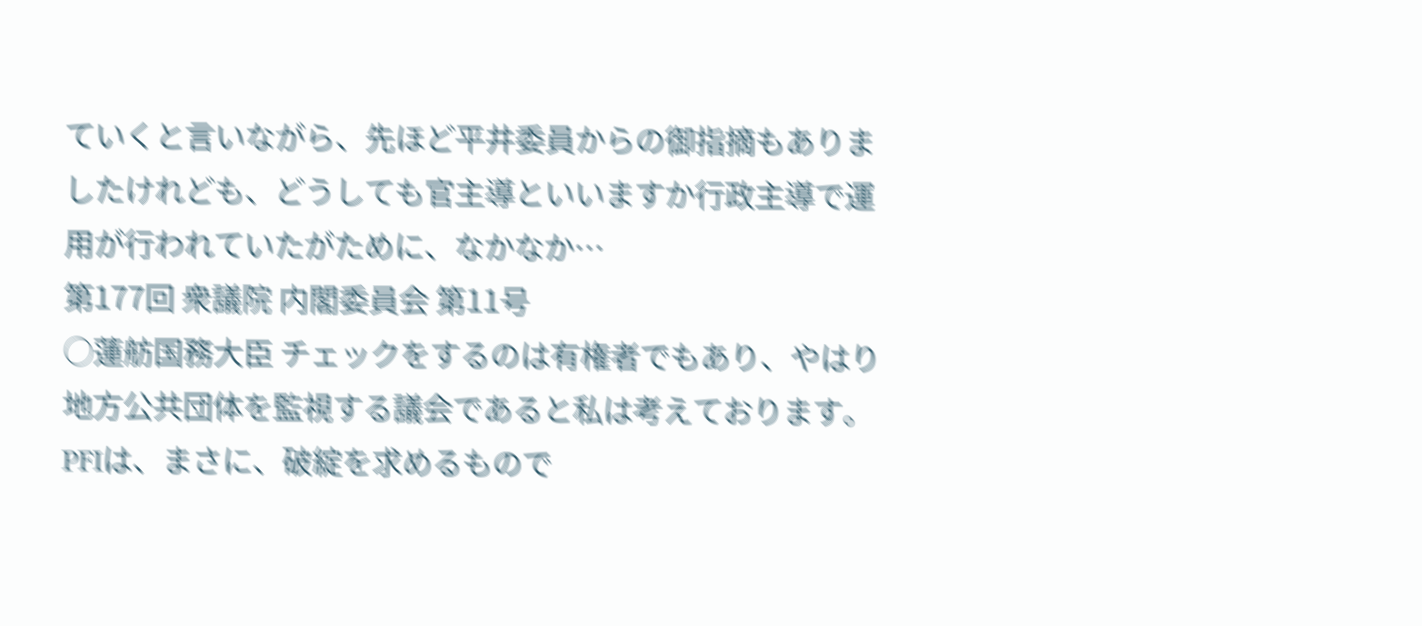ていくと言いながら、先ほど平井委員からの御指摘もありましたけれども、どうしても官主導といいますか行政主導で運用が行われていたがために、なかなか…
第177回 衆議院 内閣委員会 第11号
○蓮舫国務大臣 チェックをするのは有権者でもあり、やはり地方公共団体を監視する議会であると私は考えております。 PFIは、まさに、破綻を求めるもので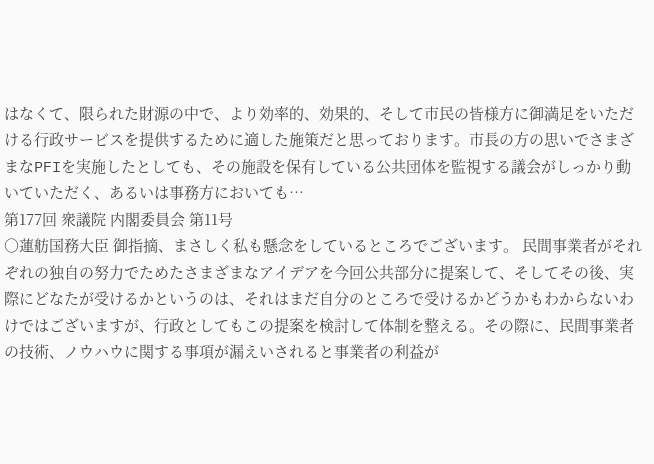はなくて、限られた財源の中で、より効率的、効果的、そして市民の皆様方に御満足をいただける行政サービスを提供するために適した施策だと思っております。市長の方の思いでさまざまなPFIを実施したとしても、その施設を保有している公共団体を監視する議会がしっかり動いていただく、あるいは事務方においても…
第177回 衆議院 内閣委員会 第11号
○蓮舫国務大臣 御指摘、まさしく私も懸念をしているところでございます。 民間事業者がそれぞれの独自の努力でためたさまざまなアイデアを今回公共部分に提案して、そしてその後、実際にどなたが受けるかというのは、それはまだ自分のところで受けるかどうかもわからないわけではございますが、行政としてもこの提案を検討して体制を整える。その際に、民間事業者の技術、ノウハウに関する事項が漏えいされると事業者の利益が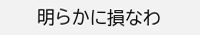明らかに損なわ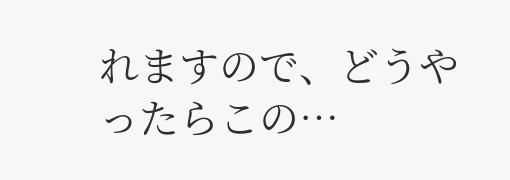れますので、どうやったらこの…